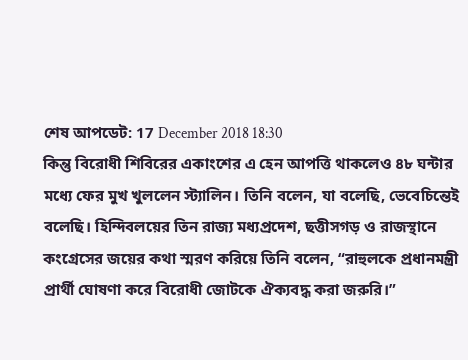শেষ আপডেট: 17 December 2018 18:30
কিন্তু বিরোধী শিবিরের একাংশের এ হেন আপত্তি থাকলেও ৪৮ ঘন্টার মধ্যে ফের মুখ খুললেন স্ট্যালিন। তিনি বলেন, যা বলেছি, ভেবেচিন্তেই বলেছি। হিন্দিবলয়ের তিন রাজ্য মধ্যপ্রদেশ, ছত্তীসগড় ও রাজস্থানে কংগ্রেসের জয়ের কথা স্মরণ করিয়ে তিনি বলেন, “রাহুলকে প্রধানমন্ত্রী প্রার্থী ঘোষণা করে বিরোধী জোটকে ঐক্যবদ্ধ করা জরুরি।”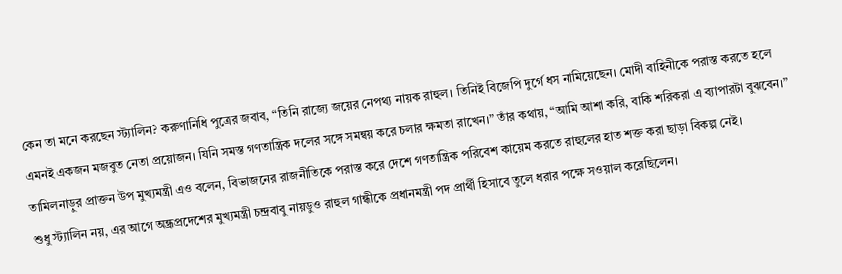কেন তা মনে করছেন স্ট্যালিন? করুণানিধি পুত্রের জবাব, “তিনি রাজ্যে জয়ের নেপথ্য নায়ক রাহুল। তিনিই বিজেপি দুর্গে ধস নামিয়েছেন। মোদী বাহিনীকে পরাস্ত করতে হলে এমনই একজন মজবুত নেতা প্রয়োজন। যিনি সমস্ত গণতান্ত্রিক দলের সঙ্গে সমন্বয় করে চলার ক্ষমতা রাখেন।” তাঁর কথায়, “আমি আশা করি, বাকি শরিকরা এ ব্যাপারটা বুঝবেন।” তামিলনাড়ুর প্রাক্তন উপ মুখ্যমন্ত্রী এও বলেন, বিভাজনের রাজনীতিকে পরাস্ত করে দেশে গণতান্ত্রিক পরিবেশ কায়েম করতে রাহুলের হাত শক্ত করা ছাড়া বিকল্প নেই।
শুধু স্ট্যালিন নয়, এর আগে অন্ধ্রপ্রদেশের মুখ্যমন্ত্রী চন্দ্রবাবু নায়ডুও রাহুল গান্ধীকে প্রধানমন্ত্রী পদ প্রার্থী হিসাবে তুলে ধরার পক্ষে সওয়াল করেছিলেন।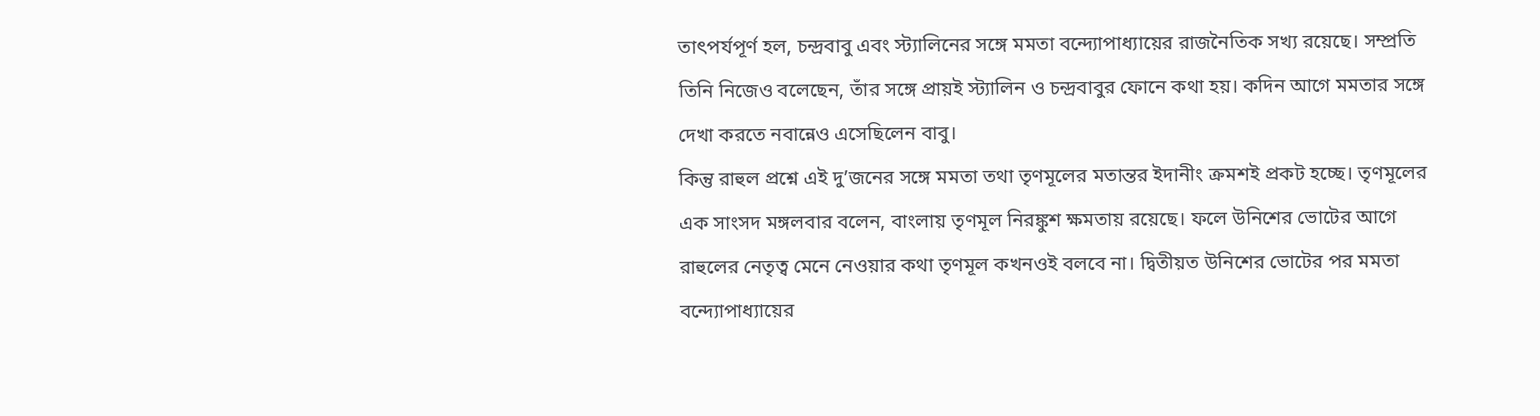তাৎপর্যপূর্ণ হল, চন্দ্রবাবু এবং স্ট্যালিনের সঙ্গে মমতা বন্দ্যোপাধ্যায়ের রাজনৈতিক সখ্য রয়েছে। সম্প্রতি তিনি নিজেও বলেছেন, তাঁর সঙ্গে প্রায়ই স্ট্যালিন ও চন্দ্রবাবুর ফোনে কথা হয়। কদিন আগে মমতার সঙ্গে দেখা করতে নবান্নেও এসেছিলেন বাবু।
কিন্তু রাহুল প্রশ্নে এই দু’জনের সঙ্গে মমতা তথা তৃণমূলের মতান্তর ইদানীং ক্রমশই প্রকট হচ্ছে। তৃণমূলের এক সাংসদ মঙ্গলবার বলেন, বাংলায় তৃণমূল নিরঙ্কুশ ক্ষমতায় রয়েছে। ফলে উনিশের ভোটের আগে রাহুলের নেতৃত্ব মেনে নেওয়ার কথা তৃণমূল কখনওই বলবে না। দ্বিতীয়ত উনিশের ভোটের পর মমতা বন্দ্যোপাধ্যায়ের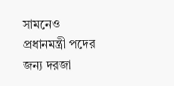সামনেও প্রধানমন্ত্রী পদের জন্য দরজা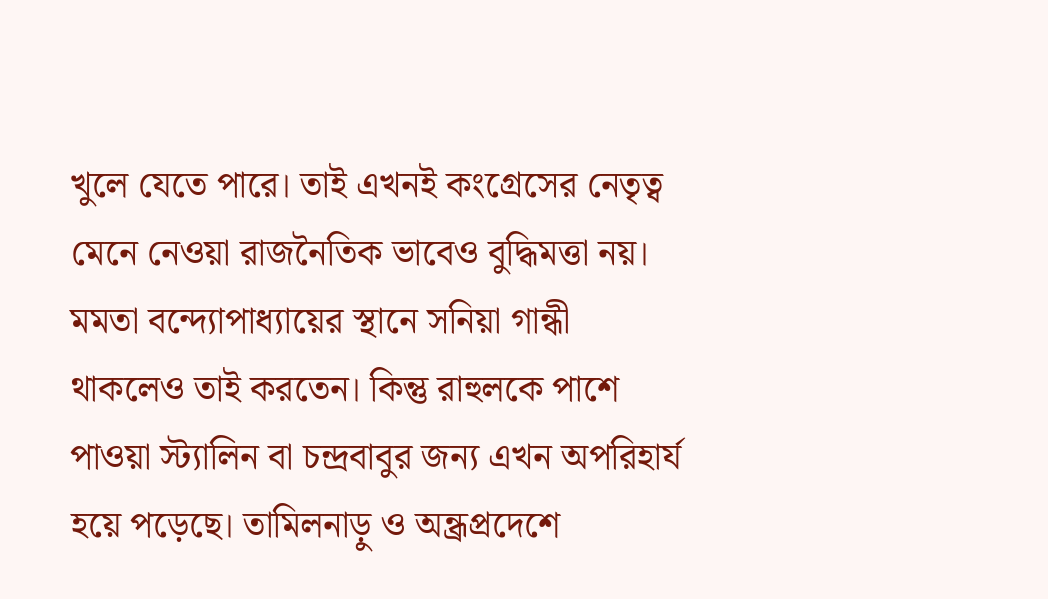খুলে যেতে পারে। তাই এখনই কংগ্রেসের নেতৃত্ব মেনে নেওয়া রাজনৈতিক ভাবেও বুদ্ধিমত্তা নয়। মমতা বন্দ্যোপাধ্যায়ের স্থানে সনিয়া গান্ধী থাকলেও তাই করতেন। কিন্তু রাহুলকে পাশে পাওয়া স্ট্যালিন বা চন্দ্রবাবুর জন্য এখন অপরিহার্য হয়ে পড়েছে। তামিলনাড়ু ও অন্ধ্রপ্রদেশে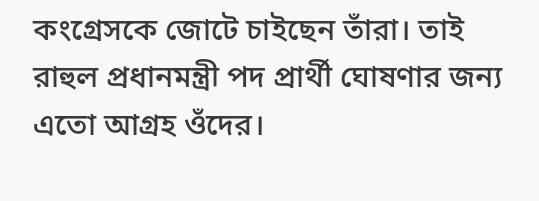কংগ্রেসকে জোটে চাইছেন তাঁরা। তাই রাহুল প্রধানমন্ত্রী পদ প্রার্থী ঘোষণার জন্য এতো আগ্রহ ওঁদের।